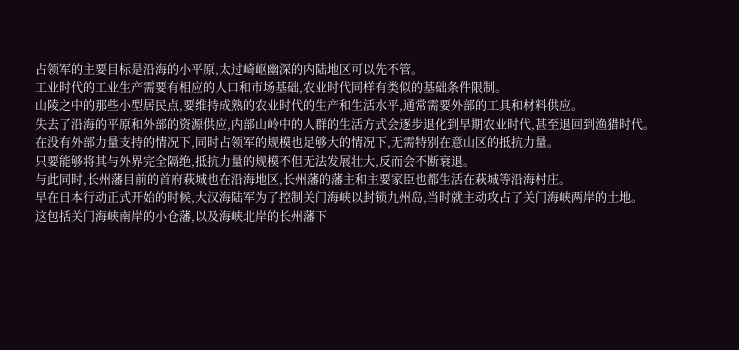占领军的主要目标是沿海的小平原,太过崎岖幽深的内陆地区可以先不管。
工业时代的工业生产需要有相应的人口和市场基础,农业时代同样有类似的基础条件限制。
山陵之中的那些小型居民点,要维持成熟的农业时代的生产和生活水平,通常需要外部的工具和材料供应。
失去了沿海的平原和外部的资源供应,内部山岭中的人群的生活方式会逐步退化到早期农业时代,甚至退回到渔猎时代。
在没有外部力量支持的情况下,同时占领军的规模也足够大的情况下,无需特别在意山区的抵抗力量。
只要能够将其与外界完全隔绝,抵抗力量的规模不但无法发展壮大,反而会不断衰退。
与此同时,长州藩目前的首府萩城也在沿海地区,长州藩的藩主和主要家臣也都生活在萩城等沿海村庄。
早在日本行动正式开始的时候,大汉海陆军为了控制关门海峡以封锁九州岛,当时就主动攻占了关门海峡两岸的土地。
这包括关门海峡南岸的小仓藩,以及海峡北岸的长州藩下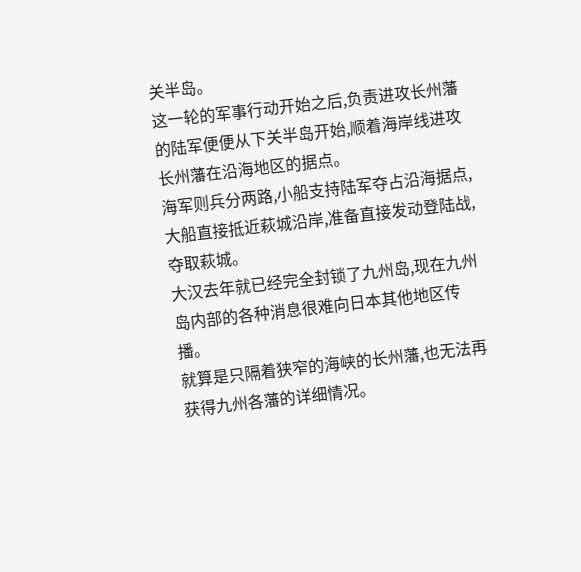关半岛。
这一轮的军事行动开始之后,负责进攻长州藩的陆军便便从下关半岛开始,顺着海岸线进攻长州藩在沿海地区的据点。
海军则兵分两路,小船支持陆军夺占沿海据点,大船直接抵近萩城沿岸,准备直接发动登陆战,夺取萩城。
大汉去年就已经完全封锁了九州岛,现在九州岛内部的各种消息很难向日本其他地区传播。
就算是只隔着狭窄的海峡的长州藩,也无法再获得九州各藩的详细情况。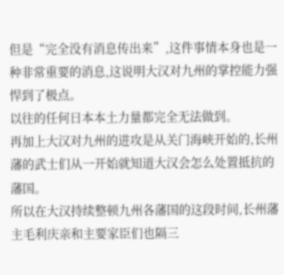但是“完全没有消息传出来”,这件事情本身也是一种非常重要的消息,这说明大汉对九州的掌控能力强悍到了极点。
以往的任何日本本土力量都完全无法做到。
再加上大汉对九州的进攻是从关门海峡开始的,长州藩的武士们从一开始就知道大汉会怎么处置抵抗的藩国。
所以在大汉持续整顿九州各藩国的这段时间,长州藩主毛利庆亲和主要家臣们也隔三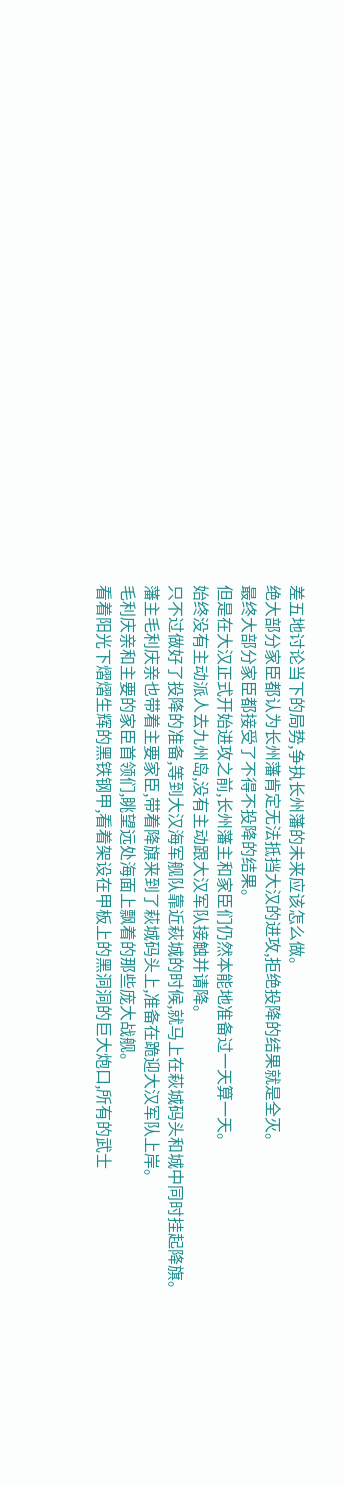差五地讨论当下的局势,争执长州藩的未来应该怎么做。
绝大部分家臣都认为长州藩肯定无法抵挡大汉的进攻,拒绝投降的结果就是全灭。
最终大部分家臣都接受了不得不投降的结果。
但是在大汉正式开始进攻之前,长州藩主和家臣们仍然本能地准备过一天算一天。
始终没有主动派人去九州岛,没有主动跟大汉军队接触并请降。
只不过做好了投降的准备,等到大汉海军舰队靠近萩城的时候,就马上在萩城码头和城中同时挂起降旗。
藩主毛利庆亲也带着主要家臣,带着降旗来到了萩城码头上,准备在跪迎大汉军队上岸。
毛利庆亲和主要的家臣首领们,眺望远处海面上飘着的那些庞大战舰。
看着阳光下熠熠生辉的黑铁钢甲,看着架设在甲板上的黑洞洞的巨大炮口,所有的武士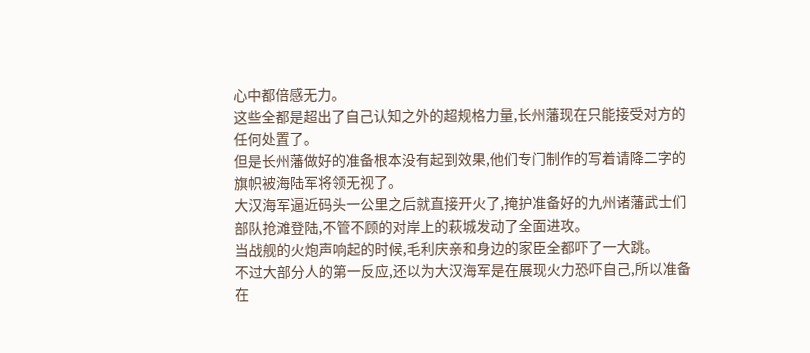心中都倍感无力。
这些全都是超出了自己认知之外的超规格力量,长州藩现在只能接受对方的任何处置了。
但是长州藩做好的准备根本没有起到效果,他们专门制作的写着请降二字的旗帜被海陆军将领无视了。
大汉海军逼近码头一公里之后就直接开火了,掩护准备好的九州诸藩武士们部队抢滩登陆,不管不顾的对岸上的萩城发动了全面进攻。
当战舰的火炮声响起的时候,毛利庆亲和身边的家臣全都吓了一大跳。
不过大部分人的第一反应,还以为大汉海军是在展现火力恐吓自己,所以准备在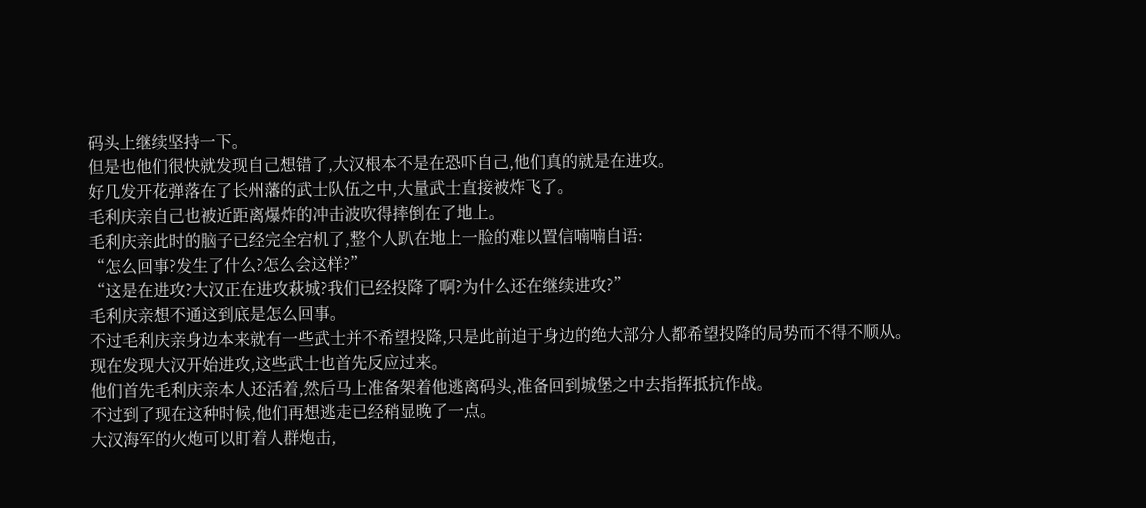码头上继续坚持一下。
但是也他们很快就发现自己想错了,大汉根本不是在恐吓自己,他们真的就是在进攻。
好几发开花弹落在了长州藩的武士队伍之中,大量武士直接被炸飞了。
毛利庆亲自己也被近距离爆炸的冲击波吹得摔倒在了地上。
毛利庆亲此时的脑子已经完全宕机了,整个人趴在地上一脸的难以置信喃喃自语:
“怎么回事?发生了什么?怎么会这样?”
“这是在进攻?大汉正在进攻萩城?我们已经投降了啊?为什么还在继续进攻?”
毛利庆亲想不通这到底是怎么回事。
不过毛利庆亲身边本来就有一些武士并不希望投降,只是此前迫于身边的绝大部分人都希望投降的局势而不得不顺从。
现在发现大汉开始进攻,这些武士也首先反应过来。
他们首先毛利庆亲本人还活着,然后马上准备架着他逃离码头,准备回到城堡之中去指挥抵抗作战。
不过到了现在这种时候,他们再想逃走已经稍显晚了一点。
大汉海军的火炮可以盯着人群炮击,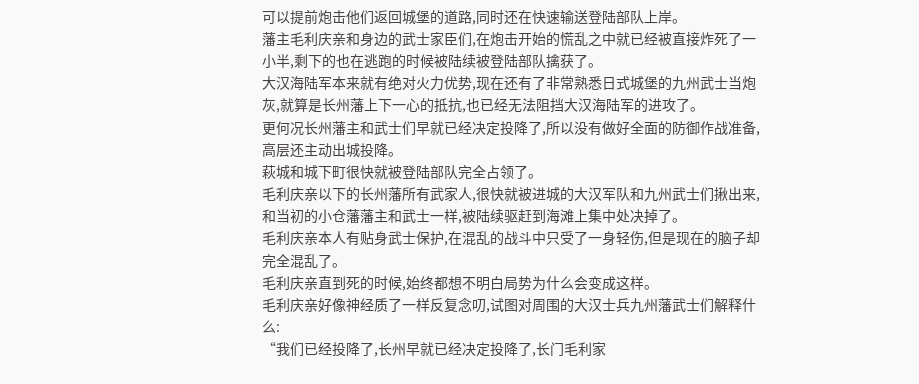可以提前炮击他们返回城堡的道路,同时还在快速输送登陆部队上岸。
藩主毛利庆亲和身边的武士家臣们,在炮击开始的慌乱之中就已经被直接炸死了一小半,剩下的也在逃跑的时候被陆续被登陆部队擒获了。
大汉海陆军本来就有绝对火力优势,现在还有了非常熟悉日式城堡的九州武士当炮灰,就算是长州藩上下一心的抵抗,也已经无法阻挡大汉海陆军的进攻了。
更何况长州藩主和武士们早就已经决定投降了,所以没有做好全面的防御作战准备,高层还主动出城投降。
萩城和城下町很快就被登陆部队完全占领了。
毛利庆亲以下的长州藩所有武家人,很快就被进城的大汉军队和九州武士们揪出来,和当初的小仓藩藩主和武士一样,被陆续驱赶到海滩上集中处决掉了。
毛利庆亲本人有贴身武士保护,在混乱的战斗中只受了一身轻伤,但是现在的脑子却完全混乱了。
毛利庆亲直到死的时候,始终都想不明白局势为什么会变成这样。
毛利庆亲好像神经质了一样反复念叨,试图对周围的大汉士兵九州藩武士们解释什么:
“我们已经投降了,长州早就已经决定投降了,长门毛利家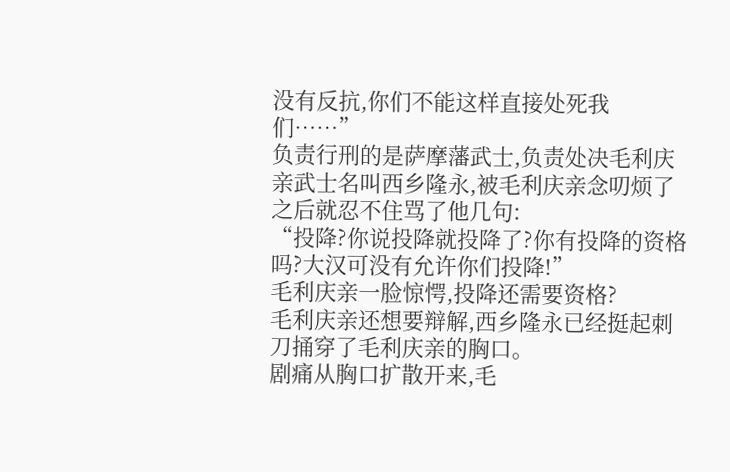没有反抗,你们不能这样直接处死我们……”
负责行刑的是萨摩藩武士,负责处决毛利庆亲武士名叫西乡隆永,被毛利庆亲念叨烦了之后就忍不住骂了他几句:
“投降?你说投降就投降了?你有投降的资格吗?大汉可没有允许你们投降!”
毛利庆亲一脸惊愕,投降还需要资格?
毛利庆亲还想要辩解,西乡隆永已经挺起刺刀捅穿了毛利庆亲的胸口。
剧痛从胸口扩散开来,毛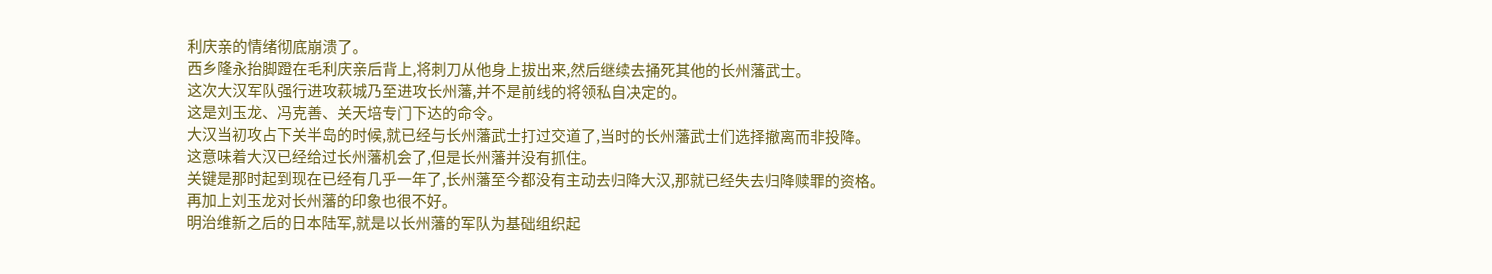利庆亲的情绪彻底崩溃了。
西乡隆永抬脚蹬在毛利庆亲后背上,将刺刀从他身上拔出来,然后继续去捅死其他的长州藩武士。
这次大汉军队强行进攻萩城乃至进攻长州藩,并不是前线的将领私自决定的。
这是刘玉龙、冯克善、关天培专门下达的命令。
大汉当初攻占下关半岛的时候,就已经与长州藩武士打过交道了,当时的长州藩武士们选择撤离而非投降。
这意味着大汉已经给过长州藩机会了,但是长州藩并没有抓住。
关键是那时起到现在已经有几乎一年了,长州藩至今都没有主动去归降大汉,那就已经失去归降赎罪的资格。
再加上刘玉龙对长州藩的印象也很不好。
明治维新之后的日本陆军,就是以长州藩的军队为基础组织起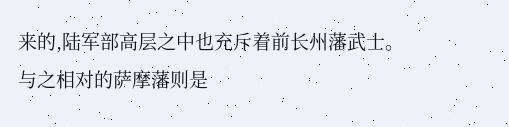来的,陆军部高层之中也充斥着前长州藩武士。
与之相对的萨摩藩则是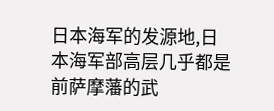日本海军的发源地,日本海军部高层几乎都是前萨摩藩的武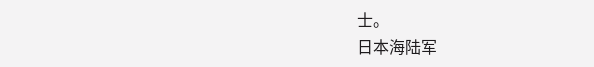士。
日本海陆军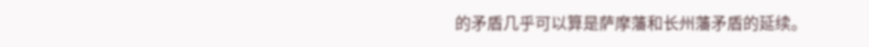的矛盾几乎可以算是萨摩藩和长州藩矛盾的延续。